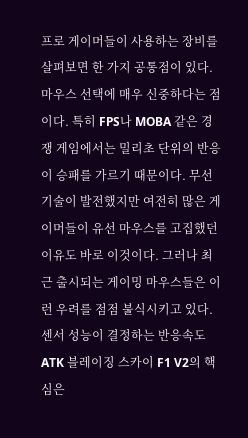프로 게이머들이 사용하는 장비를 살펴보면 한 가지 공통점이 있다. 마우스 선택에 매우 신중하다는 점이다. 특히 FPS나 MOBA 같은 경쟁 게임에서는 밀리초 단위의 반응이 승패를 가르기 때문이다. 무선 기술이 발전했지만 여전히 많은 게이머들이 유선 마우스를 고집했던 이유도 바로 이것이다. 그러나 최근 출시되는 게이밍 마우스들은 이런 우려를 점점 불식시키고 있다.
센서 성능이 결정하는 반응속도
ATK 블레이징 스카이 F1 V2의 핵심은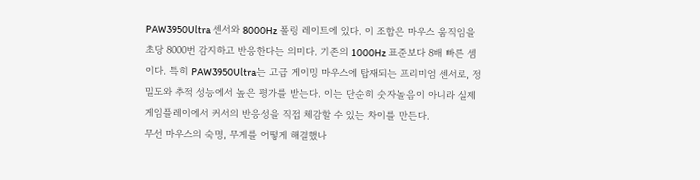PAW3950Ultra 센서와 8000Hz 폴링 레이트에 있다. 이 조합은 마우스 움직임을 초당 8000번 감지하고 반응한다는 의미다. 기존의 1000Hz 표준보다 8배 빠른 셈이다. 특히 PAW3950Ultra는 고급 게이밍 마우스에 탑재되는 프리미엄 센서로, 정밀도와 추적 성능에서 높은 평가를 받는다. 이는 단순히 숫자놀음이 아니라 실제 게임플레이에서 커서의 반응성을 직접 체감할 수 있는 차이를 만든다.
무선 마우스의 숙명, 무게를 어떻게 해결했나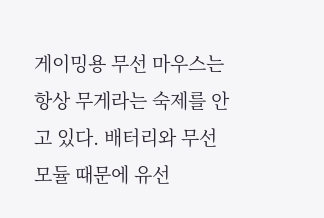게이밍용 무선 마우스는 항상 무게라는 숙제를 안고 있다. 배터리와 무선 모듈 때문에 유선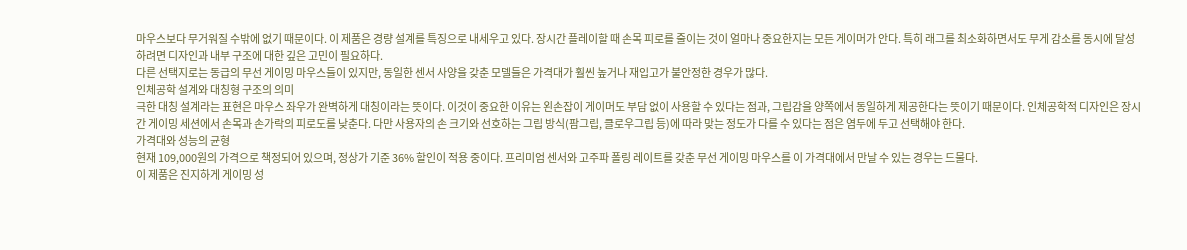마우스보다 무거워질 수밖에 없기 때문이다. 이 제품은 경량 설계를 특징으로 내세우고 있다. 장시간 플레이할 때 손목 피로를 줄이는 것이 얼마나 중요한지는 모든 게이머가 안다. 특히 래그를 최소화하면서도 무게 감소를 동시에 달성하려면 디자인과 내부 구조에 대한 깊은 고민이 필요하다.
다른 선택지로는 동급의 무선 게이밍 마우스들이 있지만, 동일한 센서 사양을 갖춘 모델들은 가격대가 훨씬 높거나 재입고가 불안정한 경우가 많다.
인체공학 설계와 대칭형 구조의 의미
극한 대칭 설계라는 표현은 마우스 좌우가 완벽하게 대칭이라는 뜻이다. 이것이 중요한 이유는 왼손잡이 게이머도 부담 없이 사용할 수 있다는 점과, 그립감을 양쪽에서 동일하게 제공한다는 뜻이기 때문이다. 인체공학적 디자인은 장시간 게이밍 세션에서 손목과 손가락의 피로도를 낮춘다. 다만 사용자의 손 크기와 선호하는 그립 방식(팜그립, 클로우그립 등)에 따라 맞는 정도가 다를 수 있다는 점은 염두에 두고 선택해야 한다.
가격대와 성능의 균형
현재 109,000원의 가격으로 책정되어 있으며, 정상가 기준 36% 할인이 적용 중이다. 프리미엄 센서와 고주파 폴링 레이트를 갖춘 무선 게이밍 마우스를 이 가격대에서 만날 수 있는 경우는 드물다.
이 제품은 진지하게 게이밍 성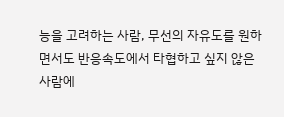능을 고려하는 사람, 무선의 자유도를 원하면서도 반응속도에서 타협하고 싶지 않은 사람에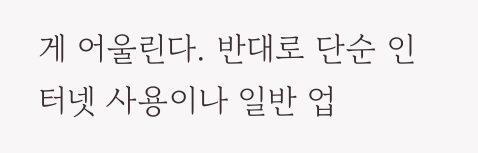게 어울린다. 반대로 단순 인터넷 사용이나 일반 업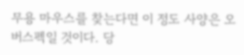무용 마우스를 찾는다면 이 정도 사양은 오버스펙일 것이다. 당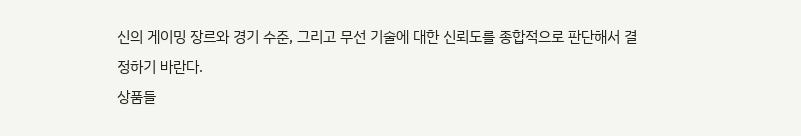신의 게이밍 장르와 경기 수준, 그리고 무선 기술에 대한 신뢰도를 종합적으로 판단해서 결정하기 바란다.
상품들